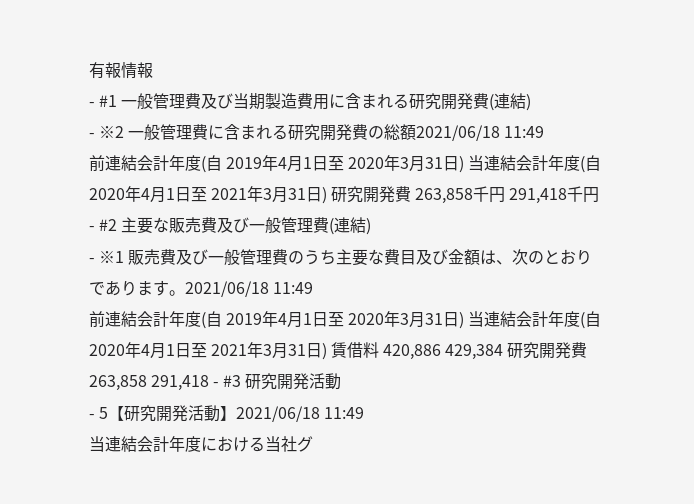有報情報
- #1 一般管理費及び当期製造費用に含まれる研究開発費(連結)
- ※2 一般管理費に含まれる研究開発費の総額2021/06/18 11:49
前連結会計年度(自 2019年4月1日至 2020年3月31日) 当連結会計年度(自 2020年4月1日至 2021年3月31日) 研究開発費 263,858千円 291,418千円 - #2 主要な販売費及び一般管理費(連結)
- ※1 販売費及び一般管理費のうち主要な費目及び金額は、次のとおりであります。2021/06/18 11:49
前連結会計年度(自 2019年4月1日至 2020年3月31日) 当連結会計年度(自 2020年4月1日至 2021年3月31日) 賃借料 420,886 429,384 研究開発費 263,858 291,418 - #3 研究開発活動
- 5【研究開発活動】2021/06/18 11:49
当連結会計年度における当社グ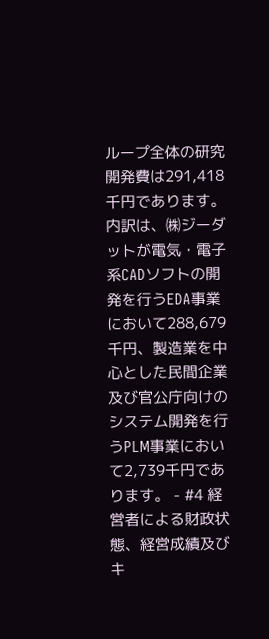ループ全体の研究開発費は291,418千円であります。内訳は、㈱ジーダットが電気・電子系CADソフトの開発を行うEDA事業において288,679千円、製造業を中心とした民間企業及び官公庁向けのシステム開発を行うPLM事業において2,739千円であります。 - #4 経営者による財政状態、経営成績及びキ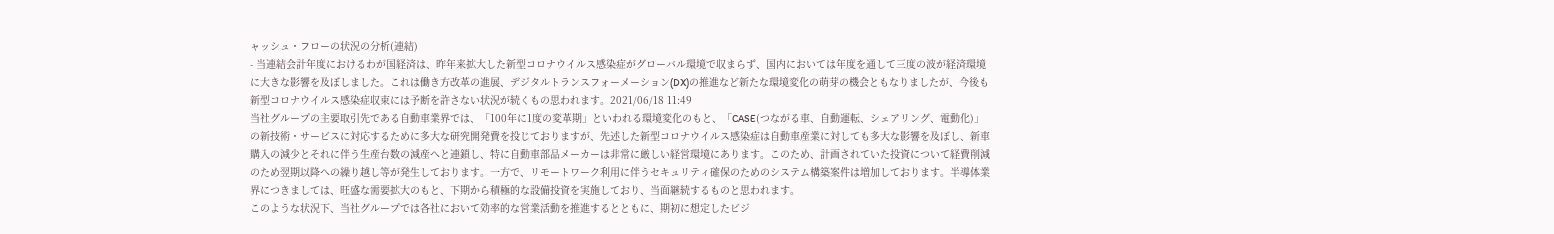ャッシュ・フローの状況の分析(連結)
- 当連結会計年度におけるわが国経済は、昨年来拡大した新型コロナウイルス感染症がグローバル環境で収まらず、国内においては年度を通して三度の波が経済環境に大きな影響を及ぼしました。これは働き方改革の進展、デジタルトランスフォーメーション(DX)の推進など新たな環境変化の萌芽の機会ともなりましたが、今後も新型コロナウイルス感染症収束には予断を許さない状況が続くもの思われます。2021/06/18 11:49
当社グループの主要取引先である自動車業界では、「100年に1度の変革期」といわれる環境変化のもと、「CASE(つながる車、自動運転、シェアリング、電動化)」の新技術・サービスに対応するために多大な研究開発費を投じておりますが、先述した新型コロナウイルス感染症は自動車産業に対しても多大な影響を及ぼし、新車購入の減少とそれに伴う生産台数の減産へと連鎖し、特に自動車部品メーカーは非常に厳しい経営環境にあります。このため、計画されていた投資について経費削減のため翌期以降への繰り越し等が発生しております。一方で、リモートワーク利用に伴うセキュリティ確保のためのシステム構築案件は増加しております。半導体業界につきましては、旺盛な需要拡大のもと、下期から積極的な設備投資を実施しており、当面継続するものと思われます。
このような状況下、当社グループでは各社において効率的な営業活動を推進するとともに、期初に想定したビジ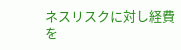ネスリスクに対し経費を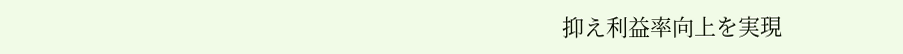抑え利益率向上を実現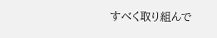すべく取り組んで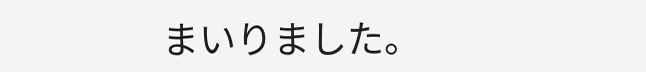まいりました。